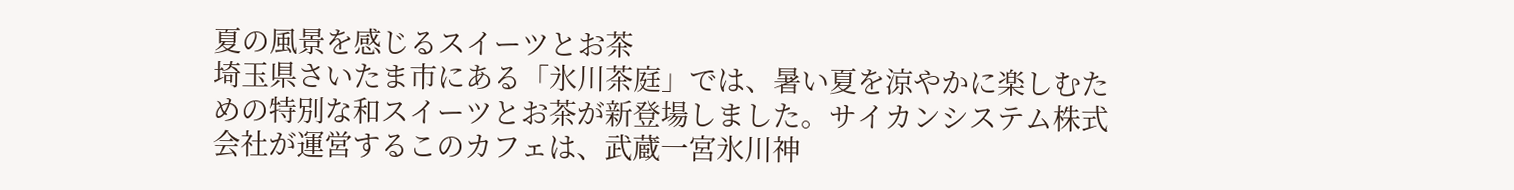夏の風景を感じるスイーツとお茶
埼玉県さいたま市にある「氷川茶庭」では、暑い夏を涼やかに楽しむための特別な和スイーツとお茶が新登場しました。サイカンシステム株式会社が運営するこのカフェは、武蔵一宮氷川神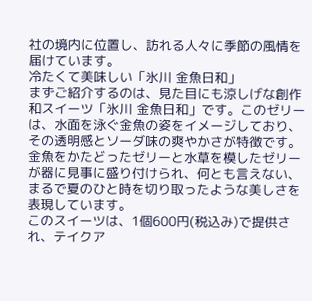社の境内に位置し、訪れる人々に季節の風情を届けています。
冷たくて美味しい「氷川 金魚日和」
まずご紹介するのは、見た目にも涼しげな創作和スイーツ「氷川 金魚日和」です。このゼリーは、水面を泳ぐ金魚の姿をイメージしており、その透明感とソーダ味の爽やかさが特徴です。金魚をかたどったゼリーと水草を模したゼリーが器に見事に盛り付けられ、何とも言えない、まるで夏のひと時を切り取ったような美しさを表現しています。
このスイーツは、1個600円(税込み)で提供され、テイクア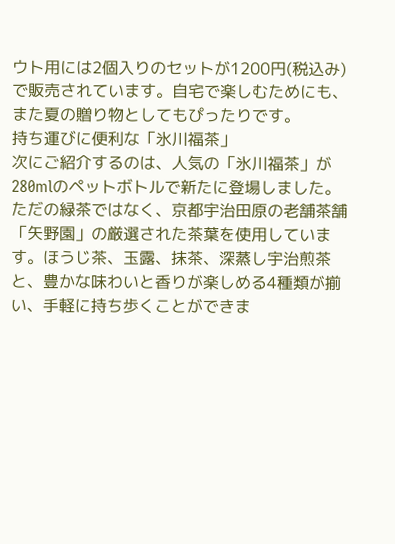ウト用には2個入りのセットが1200円(税込み)で販売されています。自宅で楽しむためにも、また夏の贈り物としてもぴったりです。
持ち運びに便利な「氷川福茶」
次にご紹介するのは、人気の「氷川福茶」が280mlのペットボトルで新たに登場しました。ただの緑茶ではなく、京都宇治田原の老舗茶舗「矢野園」の厳選された茶葉を使用しています。ほうじ茶、玉露、抹茶、深蒸し宇治煎茶と、豊かな味わいと香りが楽しめる4種類が揃い、手軽に持ち歩くことができま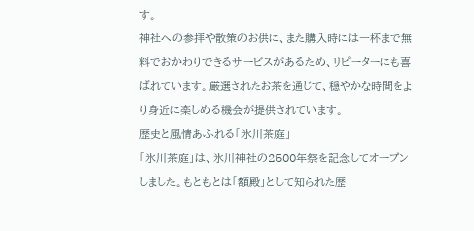す。
神社への参拝や散策のお供に、また購入時には一杯まで無料でおかわりできるサービスがあるため、リピーターにも喜ばれています。厳選されたお茶を通じて、穏やかな時間をより身近に楽しめる機会が提供されています。
歴史と風情あふれる「氷川茶庭」
「氷川茶庭」は、氷川神社の2500年祭を記念してオープンしました。もともとは「額殿」として知られた歴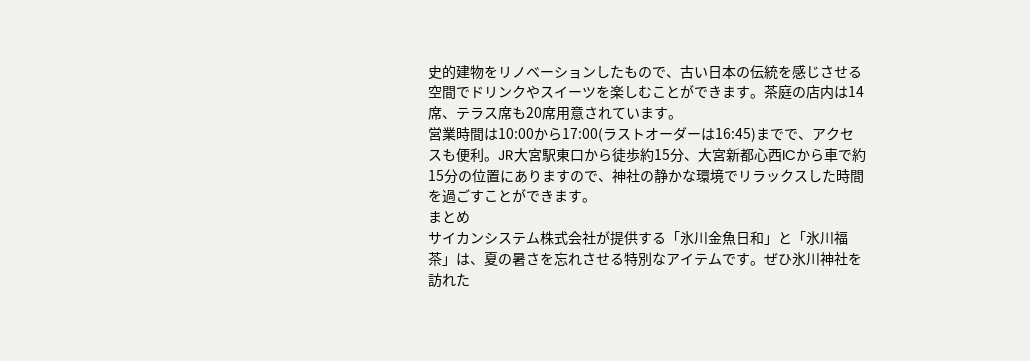史的建物をリノベーションしたもので、古い日本の伝統を感じさせる空間でドリンクやスイーツを楽しむことができます。茶庭の店内は14席、テラス席も20席用意されています。
営業時間は10:00から17:00(ラストオーダーは16:45)までで、アクセスも便利。JR大宮駅東口から徒歩約15分、大宮新都心西ICから車で約15分の位置にありますので、神社の静かな環境でリラックスした時間を過ごすことができます。
まとめ
サイカンシステム株式会社が提供する「氷川金魚日和」と「氷川福茶」は、夏の暑さを忘れさせる特別なアイテムです。ぜひ氷川神社を訪れた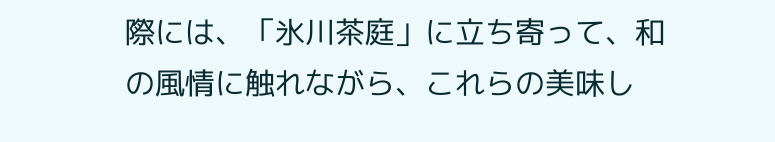際には、「氷川茶庭」に立ち寄って、和の風情に触れながら、これらの美味し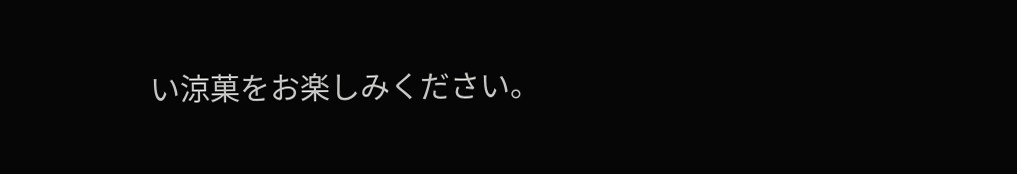い涼菓をお楽しみください。